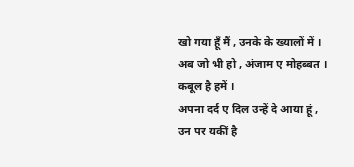खो गया हूँ मैं , उनके के ख्यालों में ।
अब जो भी हो , अंजाम ए मोहब्बत ।
कबूल है हमें ।
अपना दर्द ए दिल उन्हें दे आया हूं ,
उन पर यकीं है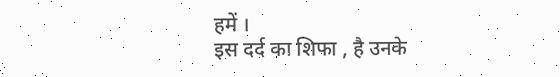हमें ।
इस दर्द का शिफा , है उनके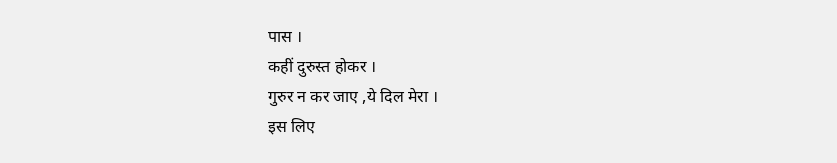पास ।
कहीं दुरुस्त होकर ।
गुरुर न कर जाए ,ये दिल मेरा ।
इस लिए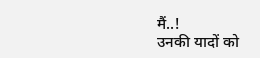मैं..!
उनकी यादों को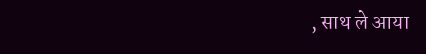, साथ ले आया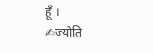हूँ ।
✍ज्योति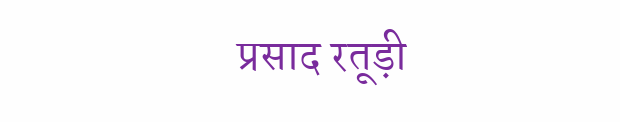प्रसाद रतूड़ी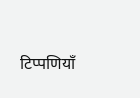टिप्पणियाँ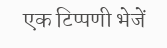एक टिप्पणी भेजें